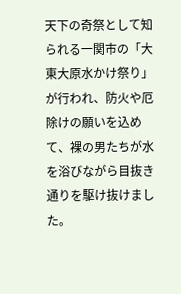天下の奇祭として知られる一関市の「大東大原水かけ祭り」が行われ、防火や厄除けの願いを込めて、裸の男たちが水を浴びながら目抜き通りを駆け抜けました。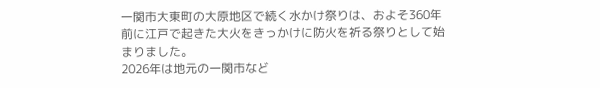一関市大東町の大原地区で続く水かけ祭りは、およそ360年前に江戸で起きた大火をきっかけに防火を祈る祭りとして始まりました。
2026年は地元の一関市など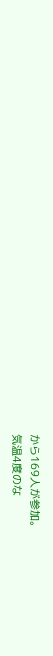から169人が参加。
気温4度のな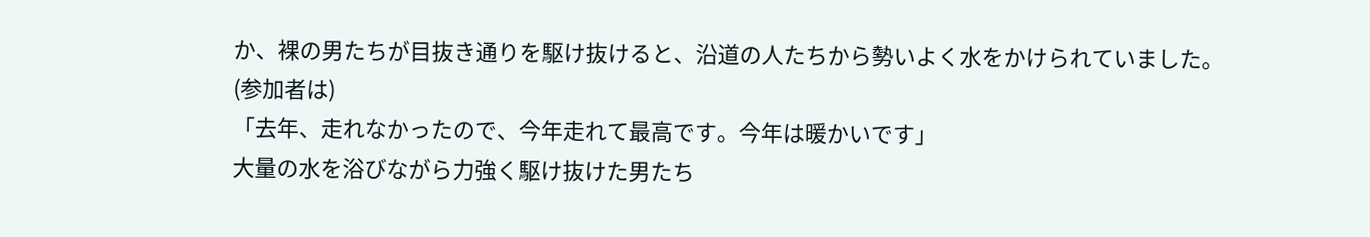か、裸の男たちが目抜き通りを駆け抜けると、沿道の人たちから勢いよく水をかけられていました。
(参加者は)
「去年、走れなかったので、今年走れて最高です。今年は暖かいです」
大量の水を浴びながら力強く駆け抜けた男たち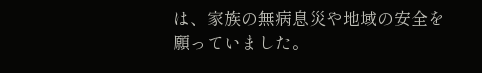は、家族の無病息災や地域の安全を願っていました。